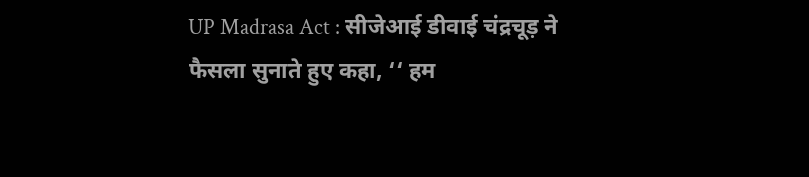UP Madrasa Act : सीजेआई डीवाई चंद्रचूड़ ने फैसला सुनाते हुए कहा, ‘‘ हम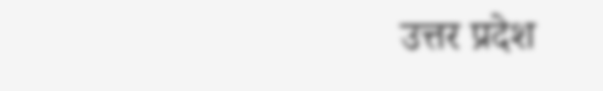उत्तर प्रदेश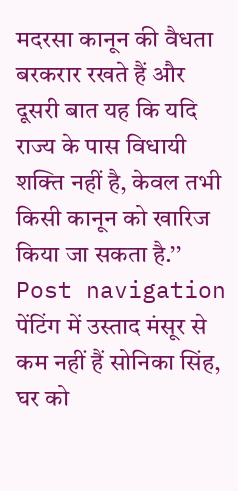मदरसा कानून की वैधता बरकरार रखते हैं और दूसरी बात यह कि यदि राज्य के पास विधायी शक्ति नहीं है, केवल तभी किसी कानून को खारिज किया जा सकता है.’’ Post navigation पेंटिंग में उस्ताद मंसूर से कम नहीं हैं सोनिका सिंह, घर को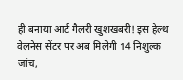ही बनाया आर्ट गैलरी खुशखबरी! इस हेल्थ वेलनेस सेंटर पर अब मिलेगी 14 निशुल्क जांच,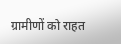ग्रामीणों को राहत